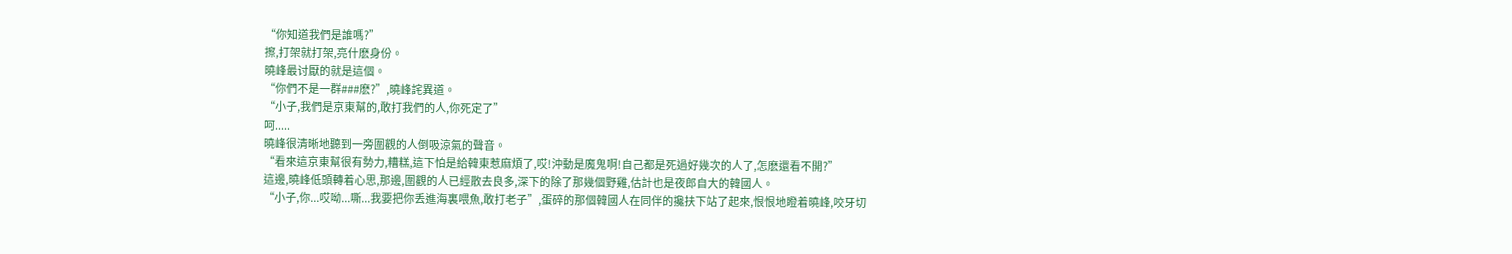“你知道我們是誰嗎?”
擦,打架就打架,亮什麽身份。
曉峰最讨厭的就是這個。
“你們不是一群###麽?”,曉峰詫異道。
“小子,我們是京東幫的,敢打我們的人,你死定了”
呵.....
曉峰很清晰地聽到一旁圍觀的人倒吸涼氣的聲音。
“看來這京東幫很有勢力,糟糕,這下怕是給韓東惹麻煩了,哎!沖動是魔鬼啊!自己都是死過好幾次的人了,怎麽還看不開?”
這邊,曉峰低頭轉着心思,那邊,圍觀的人已經散去良多,深下的除了那幾個野雞,估計也是夜郎自大的韓國人。
“小子,你...哎呦...嘶...我要把你丢進海裏喂魚,敢打老子”,蛋碎的那個韓國人在同伴的攙扶下站了起來,恨恨地瞪着曉峰,咬牙切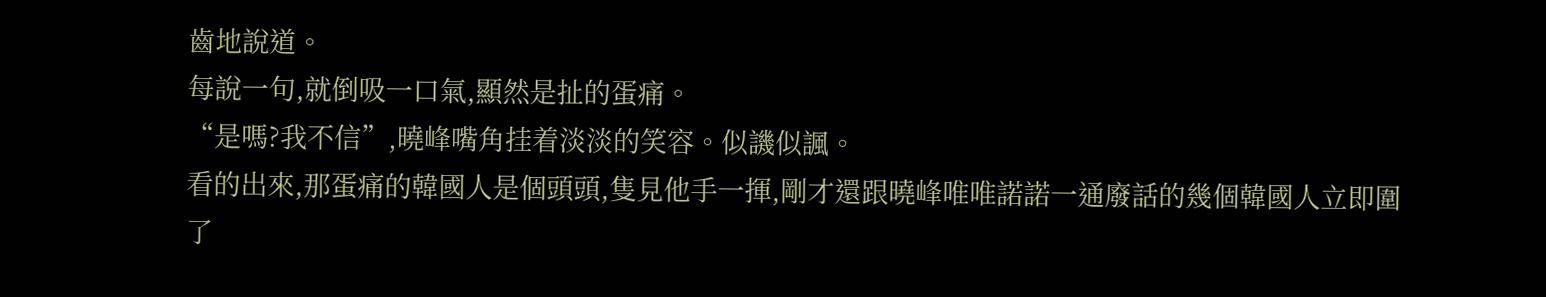齒地說道。
每說一句,就倒吸一口氣,顯然是扯的蛋痛。
“是嗎?我不信”,曉峰嘴角挂着淡淡的笑容。似譏似諷。
看的出來,那蛋痛的韓國人是個頭頭,隻見他手一揮,剛才還跟曉峰唯唯諾諾一通廢話的幾個韓國人立即圍了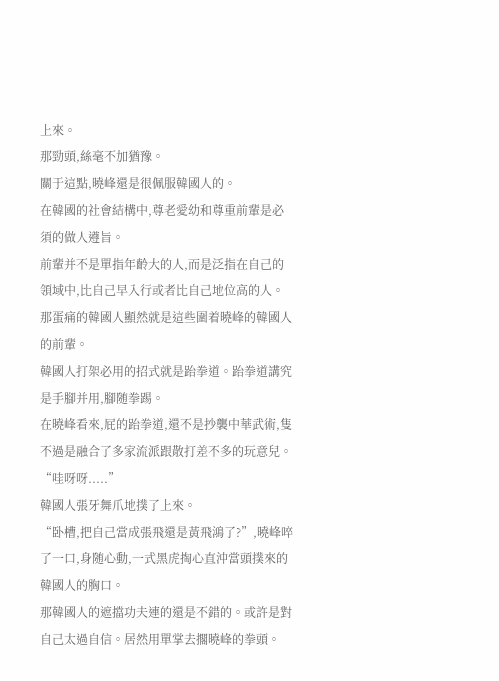上來。
那勁頭,絲毫不加猶豫。
關于這點,曉峰還是很佩服韓國人的。
在韓國的社會結構中,尊老愛幼和尊重前輩是必須的做人遵旨。
前輩并不是單指年齡大的人,而是泛指在自己的領域中,比自己早入行或者比自己地位高的人。
那蛋痛的韓國人顯然就是這些圍着曉峰的韓國人的前輩。
韓國人打架必用的招式就是跆拳道。跆拳道講究是手腳并用,腳随拳踢。
在曉峰看來,屁的跆拳道,還不是抄襲中華武術,隻不過是融合了多家流派跟散打差不多的玩意兒。
“哇呀呀.....”
韓國人張牙舞爪地撲了上來。
“卧槽,把自己當成張飛還是黃飛鴻了?”,曉峰啐了一口,身随心動,一式黑虎掏心直沖當頭撲來的韓國人的胸口。
那韓國人的遮擋功夫連的還是不錯的。或許是對自己太過自信。居然用單掌去擱曉峰的拳頭。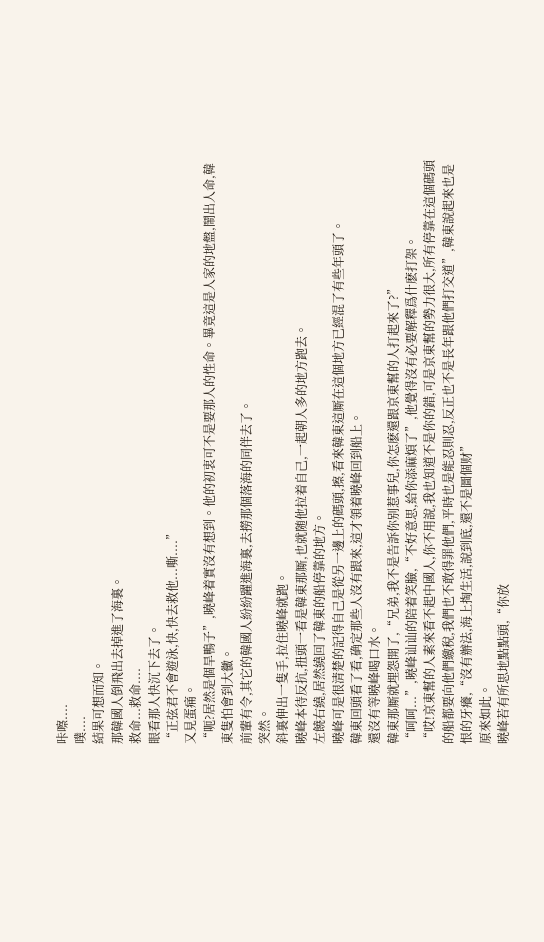咔嚓....
噗....
結果可想而知。
那韓國人倒飛出去掉進了海裏。
救命...救命....
眼看那人快沉下去了。
“正弦君不會遊泳,快,快去救他...嘶....”
又見蛋痛。
“呃?居然是個旱鴨子”,曉峰着實沒有想到。他的初衷可不是要那人的性命。畢竟這是人家的地盤,鬧出人命,韓東隻怕會到大黴。
前輩有令,其它的韓國人紛紛躍進海裏,去撈那個落海的同伴去了。
突然。
斜裏伸出一隻手,拉住曉峰就跑。
曉峰本待反抗,扭頭一看是韓東那厮,也就随他拉着自己,一起朝人多的地方跑去。
左饒右繞,居然繞回了韓東的船停靠的地方。
曉峰可是很清楚的記得自己是從另一邊上的碼頭,擦,看來韓東這厮在這個地方已經混了有些年頭了。
韓東回頭看了看,确定那些人沒有跟來,這才領着曉峰回到船上。
還沒有等曉峰喝口水。
韓東那厮就埋怨開了,“兄弟,我不是告訴你别惹事兒,你怎麽還跟京東幫的人打起來了?”
“呵呵...”,曉峰讪讪的陪着笑臉,“不好意思,給你添麻煩了”,他覺得沒有必要解釋爲什麽打架。
“哎!京東幫的人素來看不起中國人,你不用說,我也知道不是你的錯,可是京東幫的勢力很大,所有停靠在這個碼頭的船都要向他們繳稅,我們也不敢得罪他們,平時也是能忍則忍,反正也不是長年跟他們打交道”,韓東說起來也是恨的牙癢,“沒有辦法,海上掏生活,說到底,還不是圖個财”
原來如此。
曉峰若有所思地點點頭,“你放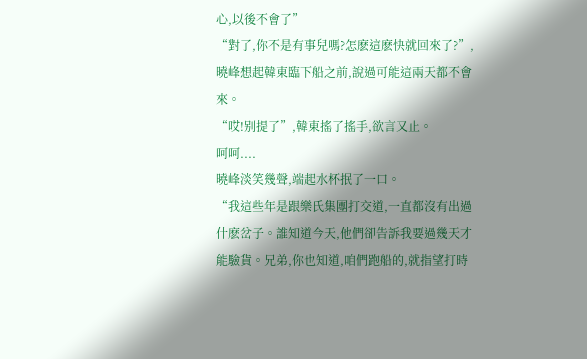心,以後不會了”
“對了,你不是有事兒嗎?怎麽這麽快就回來了?”,曉峰想起韓東臨下船之前,說過可能這兩天都不會來。
“哎!别提了”,韓東搖了搖手,欲言又止。
呵呵....
曉峰淡笑幾聲,端起水杯抿了一口。
“我這些年是跟樂氏集團打交道,一直都沒有出過什麽岔子。誰知道今天,他們卻告訴我要過幾天才能驗貨。兄弟,你也知道,咱們跑船的,就指望打時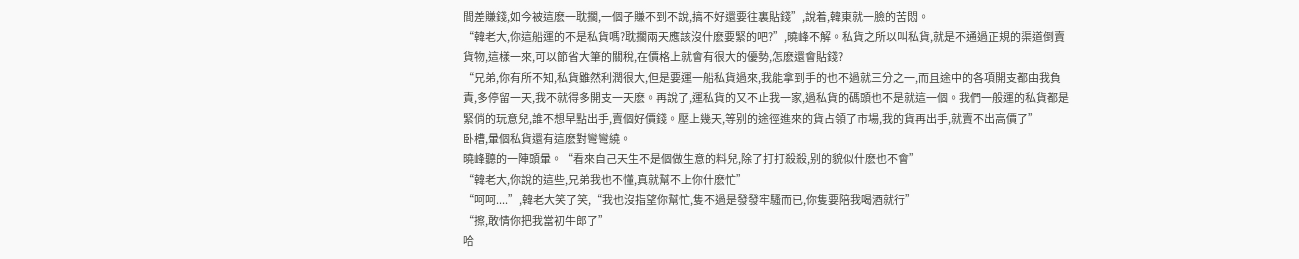間差賺錢,如今被這麽一耽擱,一個子賺不到不說,搞不好還要往裏貼錢”,說着,韓東就一臉的苦悶。
“韓老大,你這船運的不是私貨嗎?耽擱兩天應該沒什麽要緊的吧?”,曉峰不解。私貨之所以叫私貨,就是不通過正規的渠道倒賣貨物,這樣一來,可以節省大筆的關稅,在價格上就會有很大的優勢,怎麽還會貼錢?
“兄弟,你有所不知,私貨雖然利潤很大,但是要運一船私貨過來,我能拿到手的也不過就三分之一,而且途中的各項開支都由我負責,多停留一天,我不就得多開支一天麽。再說了,運私貨的又不止我一家,過私貨的碼頭也不是就這一個。我們一般運的私貨都是緊俏的玩意兒,誰不想早點出手,賣個好價錢。壓上幾天,等别的途徑進來的貨占領了市場,我的貨再出手,就賣不出高價了”
卧槽,暈個私貨還有這麽對彎彎繞。
曉峰聽的一陣頭暈。“看來自己天生不是個做生意的料兒,除了打打殺殺,别的貌似什麽也不會”
“韓老大,你說的這些,兄弟我也不懂,真就幫不上你什麽忙”
“呵呵....”,韓老大笑了笑,“我也沒指望你幫忙,隻不過是發發牢騷而已,你隻要陪我喝酒就行”
“擦,敢情你把我當初牛郎了”
哈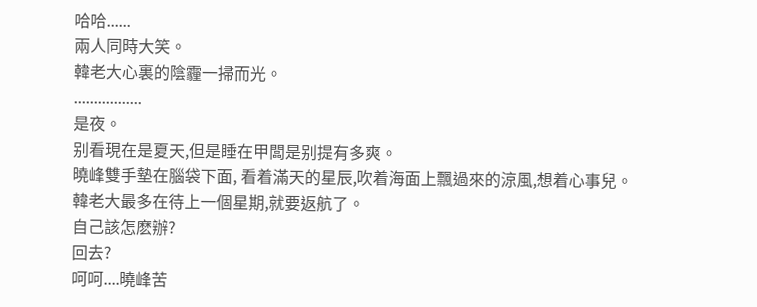哈哈......
兩人同時大笑。
韓老大心裏的陰霾一掃而光。
.................
是夜。
别看現在是夏天,但是睡在甲闆是别提有多爽。
曉峰雙手墊在腦袋下面, 看着滿天的星辰,吹着海面上飄過來的涼風,想着心事兒。
韓老大最多在待上一個星期,就要返航了。
自己該怎麽辦?
回去?
呵呵....曉峰苦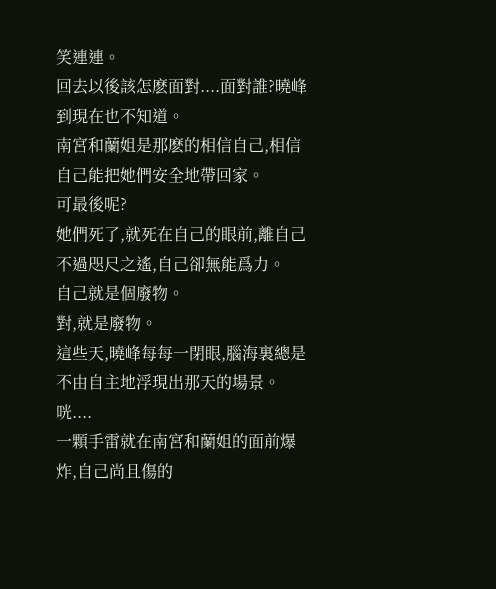笑連連。
回去以後該怎麽面對....面對誰?曉峰到現在也不知道。
南宮和蘭姐是那麽的相信自己,相信自己能把她們安全地帶回家。
可最後呢?
她們死了,就死在自己的眼前,離自己不過咫尺之遙,自己卻無能爲力。
自己就是個廢物。
對,就是廢物。
這些天,曉峰每每一閉眼,腦海裏總是不由自主地浮現出那天的場景。
咣....
一顆手雷就在南宮和蘭姐的面前爆炸,自己尚且傷的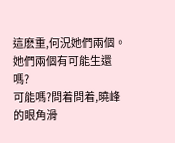這麽重,何況她們兩個。
她們兩個有可能生還嗎?
可能嗎?問着問着,曉峰的眼角滑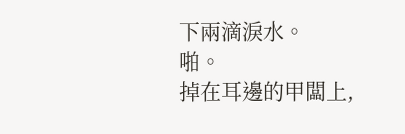下兩滴淚水。
啪。
掉在耳邊的甲闆上,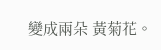變成兩朵 黃菊花。